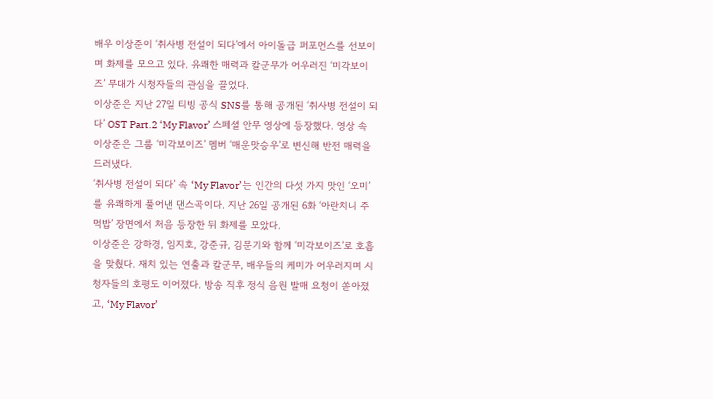배우 이상준이 ‘취사병 전설이 되다’에서 아이돌급 퍼포먼스를 선보이며 화제를 모으고 있다. 유쾌한 매력과 칼군무가 어우러진 ‘미각보이즈’ 무대가 시청자들의 관심을 끌었다.
이상준은 지난 27일 티빙 공식 SNS를 통해 공개된 ‘취사병 전설이 되다’ OST Part.2 ‘My Flavor’ 스페셜 안무 영상에 등장했다. 영상 속 이상준은 그룹 ‘미각보이즈’ 멤버 ‘매운맛승우’로 변신해 반전 매력을 드러냈다.
‘취사병 전설이 되다’ 속 ‘My Flavor’는 인간의 다섯 가지 맛인 ‘오미’를 유쾌하게 풀어낸 댄스곡이다. 지난 26일 공개된 6화 ‘아란치니 주먹밥’ 장면에서 처음 등장한 뒤 화제를 모았다.
이상준은 강하경, 임지호, 강준규, 김문기와 함께 ‘미각보이즈’로 호흡을 맞췄다. 재치 있는 연출과 칼군무, 배우들의 케미가 어우러지며 시청자들의 호평도 이어졌다. 방송 직후 정식 음원 발매 요청이 쏟아졌고, ‘My Flavor’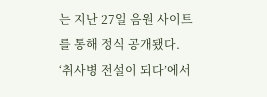는 지난 27일 음원 사이트를 통해 정식 공개됐다.
‘취사병 전설이 되다’에서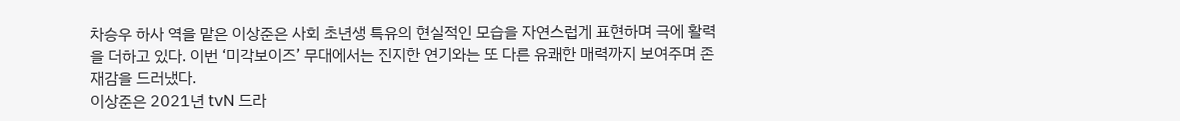차승우 하사 역을 맡은 이상준은 사회 초년생 특유의 현실적인 모습을 자연스럽게 표현하며 극에 활력을 더하고 있다. 이번 ‘미각보이즈’ 무대에서는 진지한 연기와는 또 다른 유쾌한 매력까지 보여주며 존재감을 드러냈다.
이상준은 2021년 tvN 드라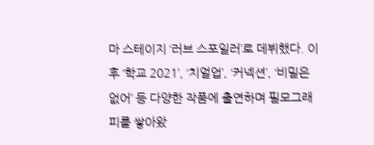마 스테이지 ‘러브 스포일러’로 데뷔했다. 이후 ‘학교 2021’, ‘치얼업’, ‘커넥션’, ‘비밀은 없어’ 등 다양한 작품에 출연하며 필모그래피를 쌓아왔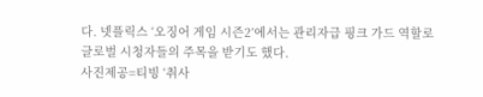다. 넷플릭스 ‘오징어 게임 시즌2’에서는 관리자급 핑크 가드 역할로 글로벌 시청자들의 주목을 받기도 했다.
사진제공=티빙 ‘취사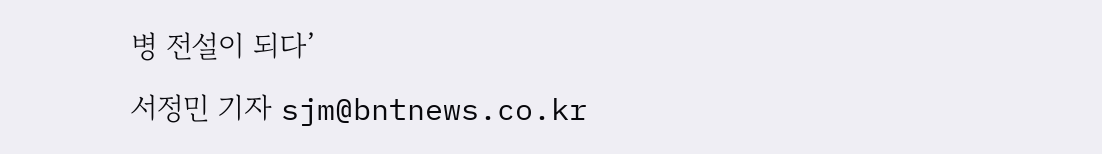병 전설이 되다’
서정민 기자 sjm@bntnews.co.kr